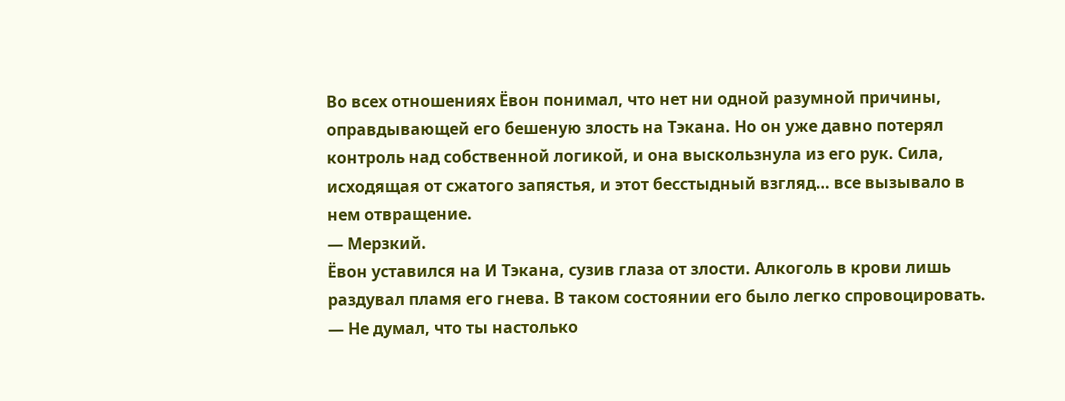Во всех отношениях Ёвон понимал, что нет ни одной разумной причины, оправдывающей его бешеную злость на Тэкана. Но он уже давно потерял контроль над собственной логикой, и она выскользнула из его рук. Сила, исходящая от сжатого запястья, и этот бесстыдный взгляд… все вызывало в нем отвращение.
— Мерзкий.
Ёвон уставился на И Тэкана, сузив глаза от злости. Алкоголь в крови лишь раздувал пламя его гнева. В таком состоянии его было легко спровоцировать.
— Не думал, что ты настолько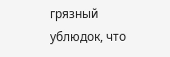грязный ублюдок, что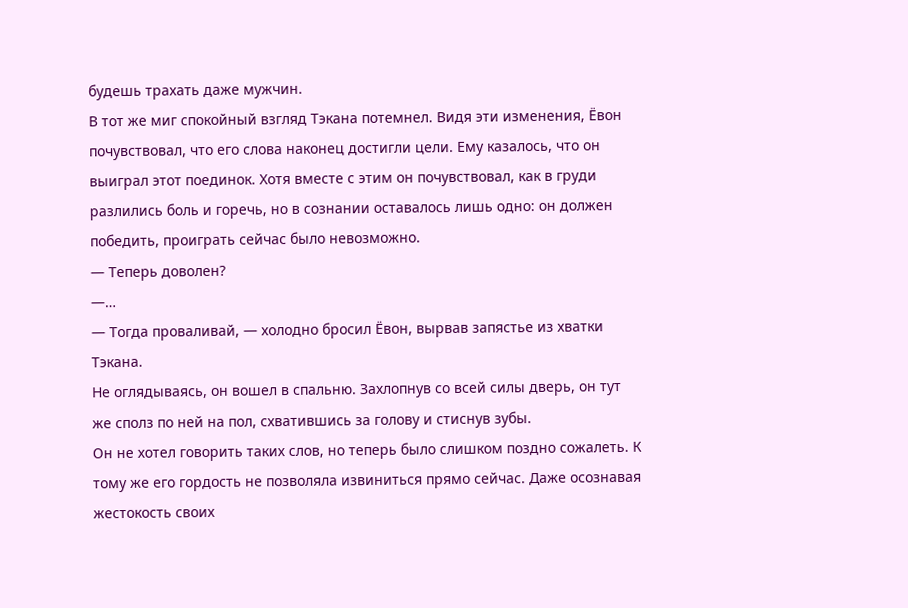будешь трахать даже мужчин.
В тот же миг спокойный взгляд Тэкана потемнел. Видя эти изменения, Ёвон почувствовал, что его слова наконец достигли цели. Ему казалось, что он выиграл этот поединок. Хотя вместе с этим он почувствовал, как в груди разлились боль и горечь, но в сознании оставалось лишь одно: он должен победить, проиграть сейчас было невозможно.
— Теперь доволен?
—…
— Тогда проваливай, — холодно бросил Ёвон, вырвав запястье из хватки Тэкана.
Не оглядываясь, он вошел в спальню. Захлопнув со всей силы дверь, он тут же сполз по ней на пол, схватившись за голову и стиснув зубы.
Он не хотел говорить таких слов, но теперь было слишком поздно сожалеть. К тому же его гордость не позволяла извиниться прямо сейчас. Даже осознавая жестокость своих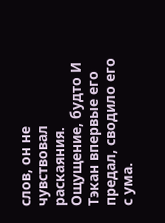слов, он не чувствовал раскаяния. Ощущение, будто И Тэкан впервые его предал, сводило его с ума.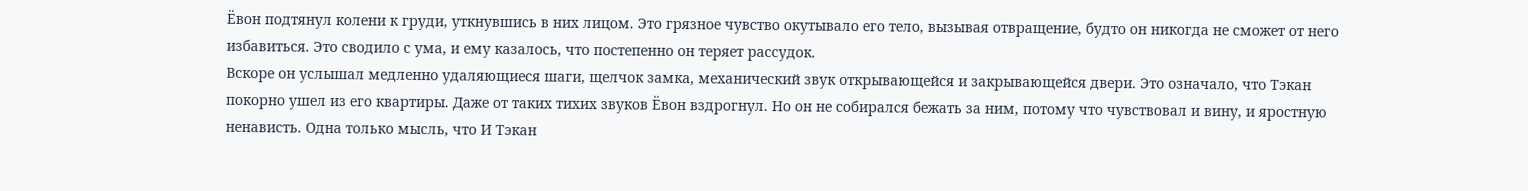Ёвон подтянул колени к груди, уткнувшись в них лицом. Это грязное чувство окутывало его тело, вызывая отвращение, будто он никогда не сможет от него избавиться. Это сводило с ума, и ему казалось, что постепенно он теряет рассудок.
Вскоре он услышал медленно удаляющиеся шаги, щелчок замка, механический звук открывающейся и закрывающейся двери. Это означало, что Тэкан покорно ушел из его квартиры. Даже от таких тихих звуков Ёвон вздрогнул. Но он не собирался бежать за ним, потому что чувствовал и вину, и яростную ненависть. Одна только мысль, что И Тэкан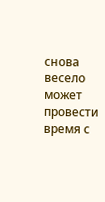снова весело может провести время с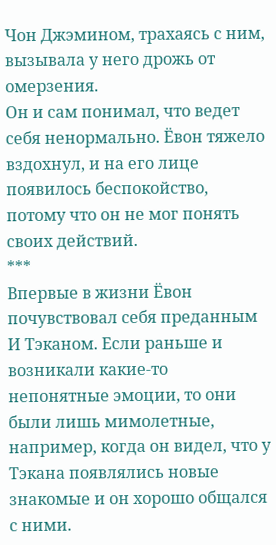Чон Джэмином, трахаясь с ним, вызывала у него дрожь от омерзения.
Он и сам понимал, что ведет себя ненормально. Ёвон тяжело вздохнул, и на его лице появилось беспокойство, потому что он не мог понять своих действий.
***
Впервые в жизни Ёвон почувствовал себя преданным И Тэканом. Если раньше и возникали какие-то непонятные эмоции, то они были лишь мимолетные, например, когда он видел, что у Тэкана появлялись новые знакомые и он хорошо общался с ними.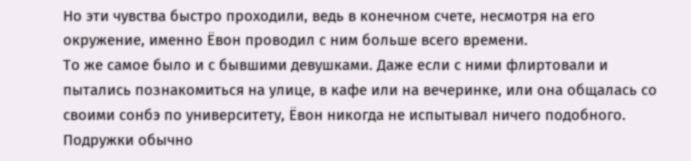Но эти чувства быстро проходили, ведь в конечном счете, несмотря на его окружение, именно Ёвон проводил с ним больше всего времени.
То же самое было и с бывшими девушками. Даже если с ними флиртовали и пытались познакомиться на улице, в кафе или на вечеринке, или она общалась со своими сонбэ по университету, Ёвон никогда не испытывал ничего подобного. Подружки обычно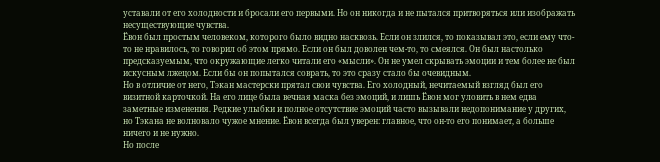уставали от его холодности и бросали его первыми. Но он никогда и не пытался притворяться или изображать несуществующие чувства.
Ёвон был простым человеком, которого было видно насквозь. Если он злился, то показывал это, если ему что-то не нравилось, то говорил об этом прямо. Если он был доволен чем-то, то смеялся. Он был настолько предсказуемым, что окружающие легко читали его «мысли». Он не умел скрывать эмоции и тем более не был искусным лжецом. Если бы он попытался соврать, то это сразу стало бы очевидным.
Но в отличие от него, Тэкан мастерски прятал свои чувства. Его холодный, нечитаемый взгляд был его визитной карточкой. На его лице была вечная маска без эмоций, и лишь Ёвон мог уловить в нем едва заметные изменения. Редкие улыбки и полное отсутствие эмоций часто вызывали недопонимание у других, но Тэкана не волновало чужое мнение. Ёвон всегда был уверен: главное, что он-то его понимает, а больше ничего и не нужно.
Но после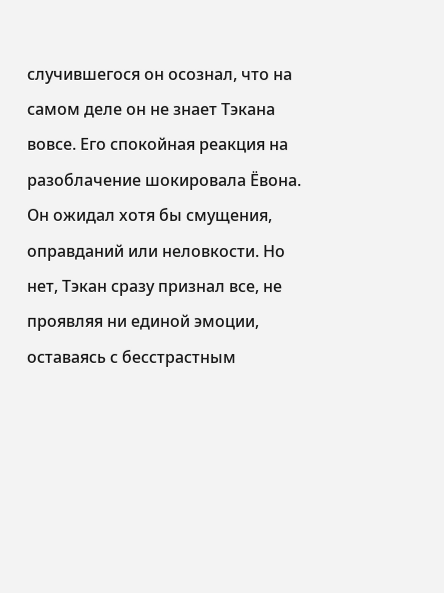случившегося он осознал, что на самом деле он не знает Тэкана вовсе. Его спокойная реакция на разоблачение шокировала Ёвона. Он ожидал хотя бы смущения, оправданий или неловкости. Но нет, Тэкан сразу признал все, не проявляя ни единой эмоции, оставаясь с бесстрастным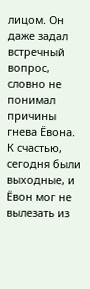лицом. Он даже задал встречный вопрос, словно не понимал причины гнева Ёвона.
К счастью, сегодня были выходные, и Ёвон мог не вылезать из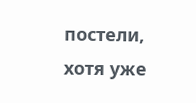постели, хотя уже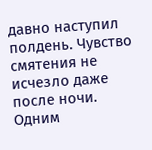давно наступил полдень. Чувство смятения не исчезло даже после ночи. Одним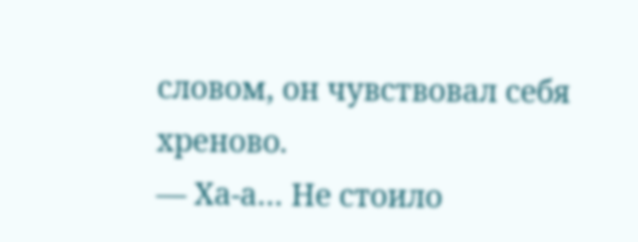словом, он чувствовал себя хреново.
— Ха-а… Не стоило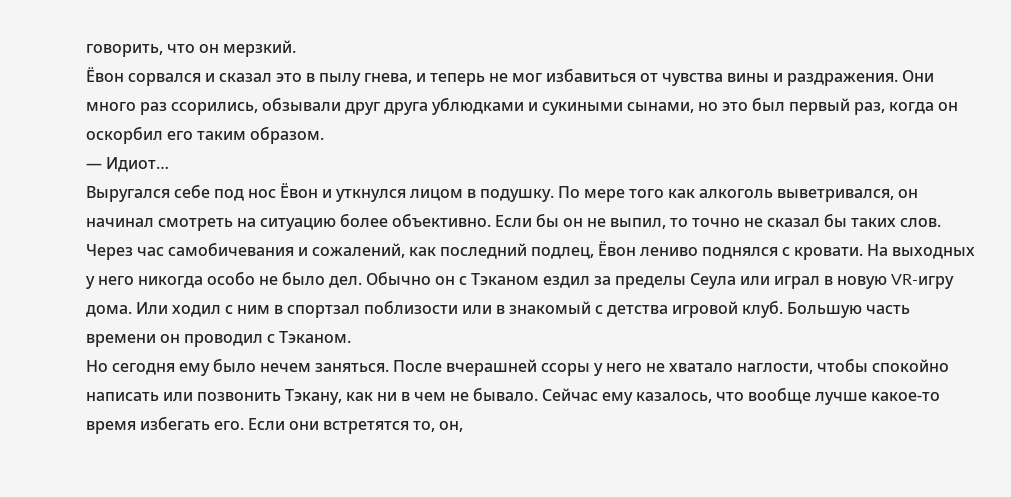говорить, что он мерзкий.
Ёвон сорвался и сказал это в пылу гнева, и теперь не мог избавиться от чувства вины и раздражения. Они много раз ссорились, обзывали друг друга ублюдками и сукиными сынами, но это был первый раз, когда он оскорбил его таким образом.
— Идиот…
Выругался себе под нос Ёвон и уткнулся лицом в подушку. По мере того как алкоголь выветривался, он начинал смотреть на ситуацию более объективно. Если бы он не выпил, то точно не сказал бы таких слов.
Через час самобичевания и сожалений, как последний подлец, Ёвон лениво поднялся с кровати. На выходных у него никогда особо не было дел. Обычно он с Тэканом ездил за пределы Сеула или играл в новую VR-игру дома. Или ходил с ним в спортзал поблизости или в знакомый с детства игровой клуб. Большую часть времени он проводил с Тэканом.
Но сегодня ему было нечем заняться. После вчерашней ссоры у него не хватало наглости, чтобы спокойно написать или позвонить Тэкану, как ни в чем не бывало. Сейчас ему казалось, что вообще лучше какое-то время избегать его. Если они встретятся то, он,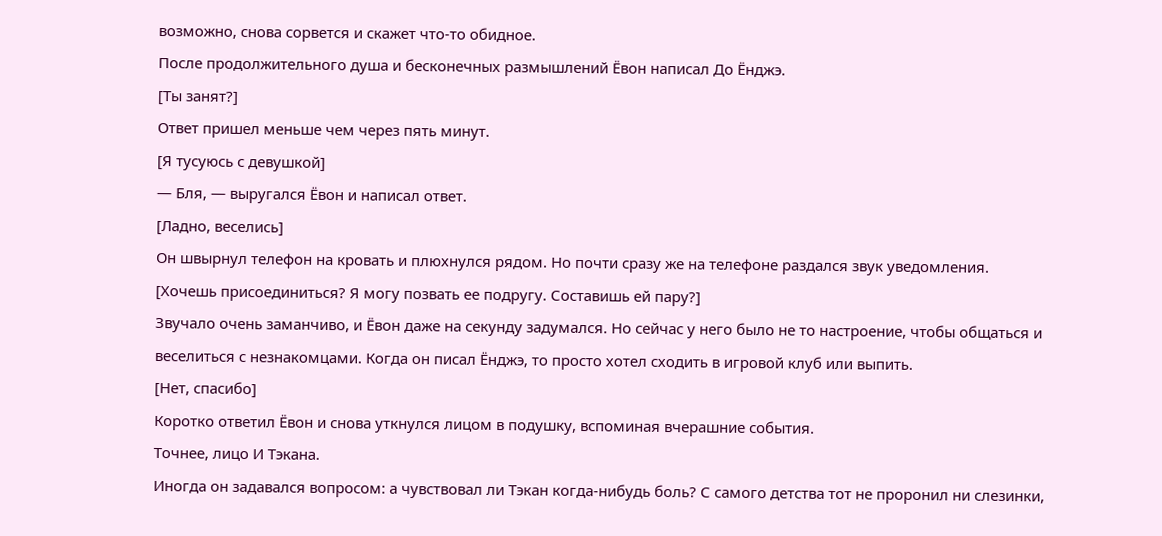возможно, снова сорвется и скажет что-то обидное.
После продолжительного душа и бесконечных размышлений Ёвон написал До Ёнджэ.
[Ты занят?]
Ответ пришел меньше чем через пять минут.
[Я тусуюсь с девушкой]
— Бля, — выругался Ёвон и написал ответ.
[Ладно, веселись]
Он швырнул телефон на кровать и плюхнулся рядом. Но почти сразу же на телефоне раздался звук уведомления.
[Хочешь присоединиться? Я могу позвать ее подругу. Составишь ей пару?]
Звучало очень заманчиво, и Ёвон даже на секунду задумался. Но сейчас у него было не то настроение, чтобы общаться и веселиться с незнакомцами. Когда он писал Ёнджэ, то просто хотел сходить в игровой клуб или выпить.
[Нет, спасибо]
Коротко ответил Ёвон и снова уткнулся лицом в подушку, вспоминая вчерашние события.
Точнее, лицо И Тэкана.
Иногда он задавался вопросом: а чувствовал ли Тэкан когда-нибудь боль? С самого детства тот не проронил ни слезинки,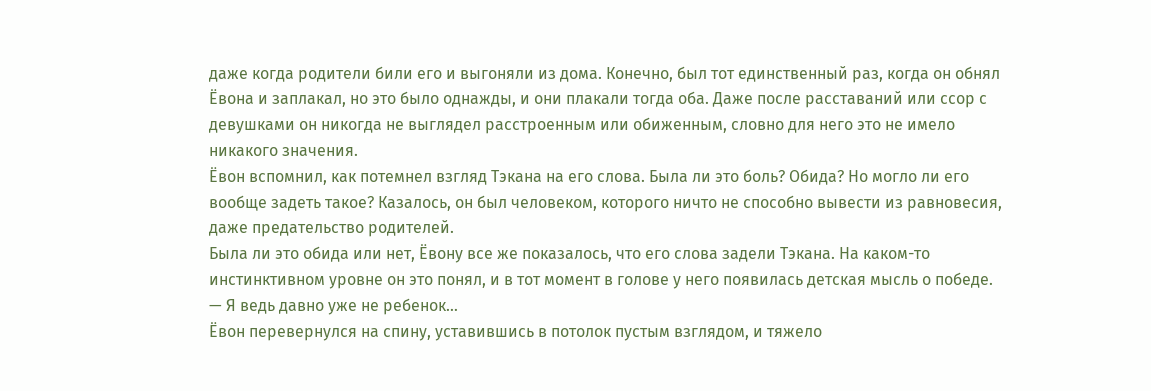даже когда родители били его и выгоняли из дома. Конечно, был тот единственный раз, когда он обнял Ёвона и заплакал, но это было однажды, и они плакали тогда оба. Даже после расставаний или ссор с девушками он никогда не выглядел расстроенным или обиженным, словно для него это не имело никакого значения.
Ёвон вспомнил, как потемнел взгляд Тэкана на его слова. Была ли это боль? Обида? Но могло ли его вообще задеть такое? Казалось, он был человеком, которого ничто не способно вывести из равновесия, даже предательство родителей.
Была ли это обида или нет, Ёвону все же показалось, что его слова задели Тэкана. На каком-то инстинктивном уровне он это понял, и в тот момент в голове у него появилась детская мысль о победе.
— Я ведь давно уже не ребенок…
Ёвон перевернулся на спину, уставившись в потолок пустым взглядом, и тяжело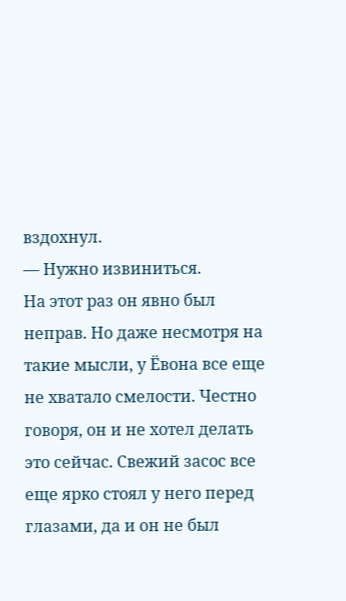вздохнул.
— Нужно извиниться.
На этот раз он явно был неправ. Но даже несмотря на такие мысли, у Ёвона все еще не хватало смелости. Честно говоря, он и не хотел делать это сейчас. Свежий засос все еще ярко стоял у него перед глазами, да и он не был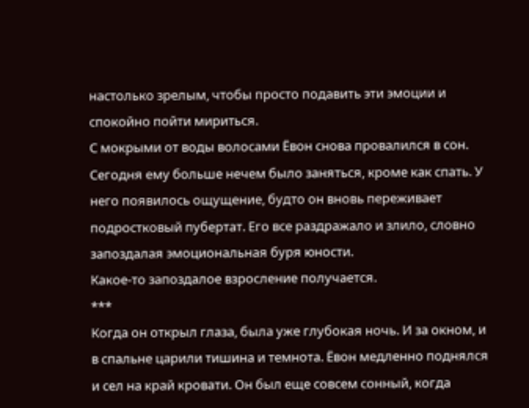настолько зрелым, чтобы просто подавить эти эмоции и спокойно пойти мириться.
С мокрыми от воды волосами Ёвон снова провалился в сон. Сегодня ему больше нечем было заняться, кроме как спать. У него появилось ощущение, будто он вновь переживает подростковый пубертат. Его все раздражало и злило, словно запоздалая эмоциональная буря юности.
Какое-то запоздалое взросление получается.
***
Когда он открыл глаза, была уже глубокая ночь. И за окном, и в спальне царили тишина и темнота. Ёвон медленно поднялся и сел на край кровати. Он был еще совсем сонный, когда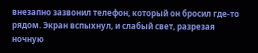внезапно зазвонил телефон, который он бросил где-то рядом. Экран вспыхнул, и слабый свет, разрезая ночную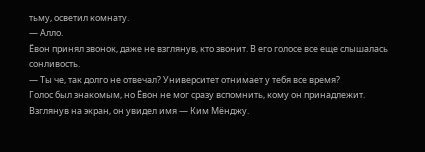тьму, осветил комнату.
— Алло.
Ёвон принял звонок, даже не взглянув, кто звонит. В его голосе все еще слышалась сонливость.
— Ты че, так долго не отвечал? Университет отнимает у тебя все время?
Голос был знакомым, но Ёвон не мог сразу вспомнить, кому он принадлежит. Взглянув на экран, он увидел имя — Ким Мёнджу.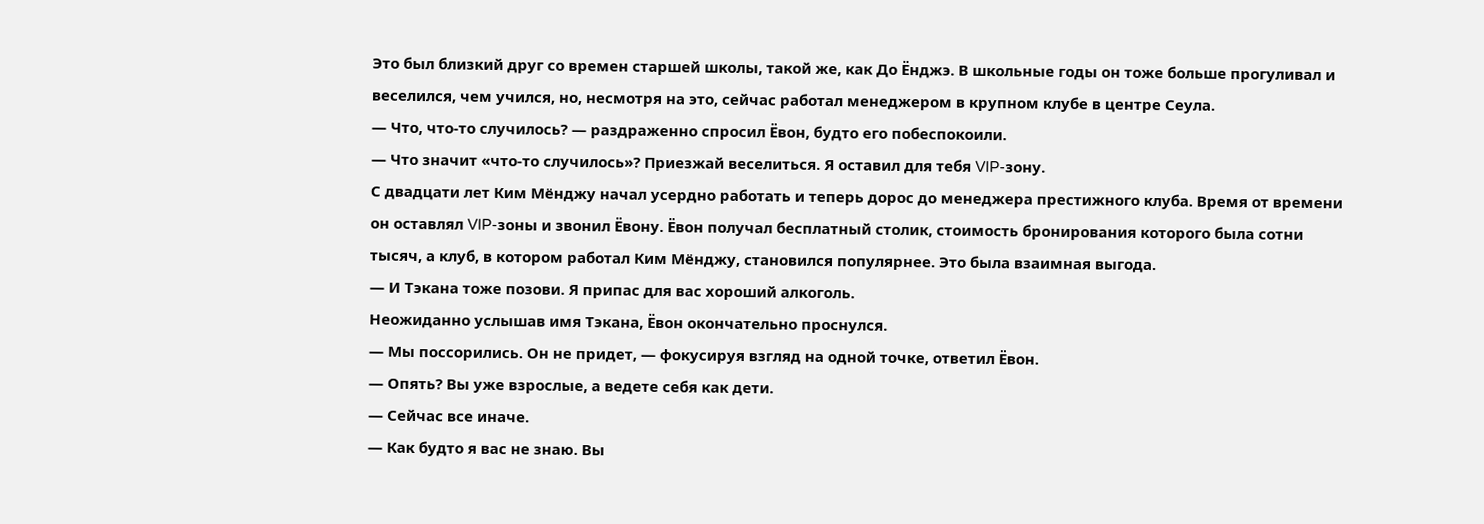Это был близкий друг со времен старшей школы, такой же, как До Ёнджэ. В школьные годы он тоже больше прогуливал и веселился, чем учился, но, несмотря на это, сейчас работал менеджером в крупном клубе в центре Сеула.
— Что, что-то случилось? — раздраженно спросил Ёвон, будто его побеспокоили.
— Что значит «что-то случилось»? Приезжай веселиться. Я оставил для тебя VIP-зону.
С двадцати лет Ким Мёнджу начал усердно работать и теперь дорос до менеджера престижного клуба. Время от времени он оставлял VIP-зоны и звонил Ёвону. Ёвон получал бесплатный столик, стоимость бронирования которого была сотни тысяч, а клуб, в котором работал Ким Мёнджу, становился популярнее. Это была взаимная выгода.
— И Тэкана тоже позови. Я припас для вас хороший алкоголь.
Неожиданно услышав имя Тэкана, Ёвон окончательно проснулся.
— Мы поссорились. Он не придет, — фокусируя взгляд на одной точке, ответил Ёвон.
— Опять? Вы уже взрослые, а ведете себя как дети.
— Сейчас все иначе.
— Как будто я вас не знаю. Вы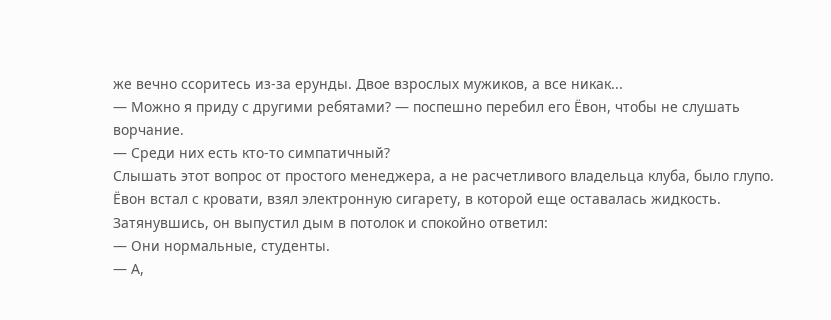же вечно ссоритесь из-за ерунды. Двое взрослых мужиков, а все никак...
— Можно я приду с другими ребятами? — поспешно перебил его Ёвон, чтобы не слушать ворчание.
— Среди них есть кто-то симпатичный?
Слышать этот вопрос от простого менеджера, а не расчетливого владельца клуба, было глупо. Ёвон встал с кровати, взял электронную сигарету, в которой еще оставалась жидкость. Затянувшись, он выпустил дым в потолок и спокойно ответил:
— Они нормальные, студенты.
— А,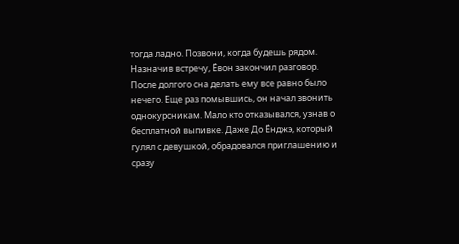тогда ладно. Позвони, когда будешь рядом.
Назначив встречу, Ёвон закончил разговор. После долгого сна делать ему все равно было нечего. Еще раз помывшись, он начал звонить однокурсникам. Мало кто отказывался, узнав о бесплатной выпивке. Даже До Ёнджэ, который гулял с девушкой, обрадовался приглашению и сразу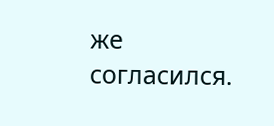же согласился.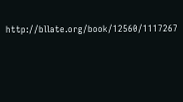http://bllate.org/book/12560/1117267